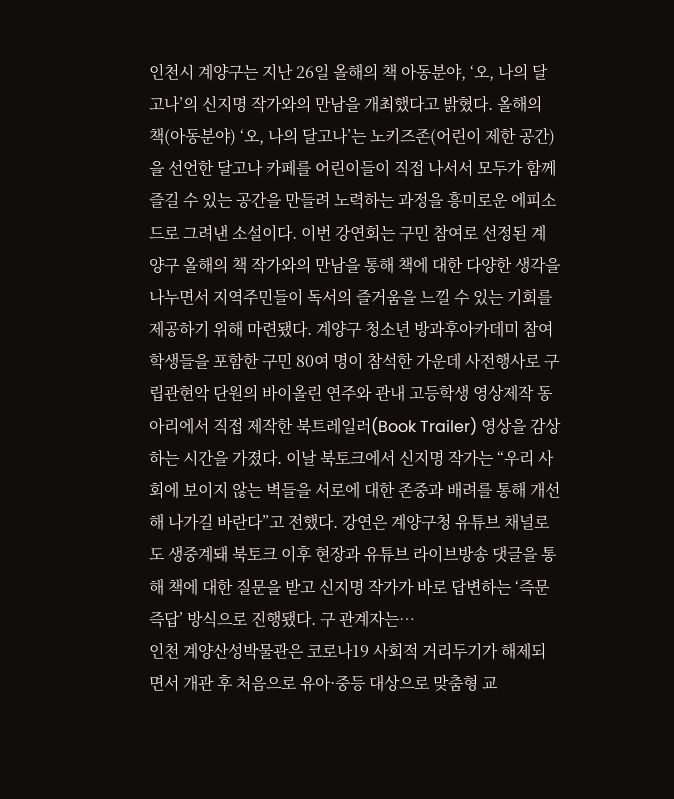인천시 계양구는 지난 26일 올해의 책 아동분야, ‘오, 나의 달고나’의 신지명 작가와의 만남을 개최했다고 밝혔다. 올해의 책(아동분야) ‘오, 나의 달고나’는 노키즈존(어린이 제한 공간)을 선언한 달고나 카페를 어린이들이 직접 나서서 모두가 함께 즐길 수 있는 공간을 만들려 노력하는 과정을 흥미로운 에피소드로 그려낸 소설이다. 이번 강연회는 구민 참여로 선정된 계양구 올해의 책 작가와의 만남을 통해 책에 대한 다양한 생각을 나누면서 지역주민들이 독서의 즐거움을 느낄 수 있는 기회를 제공하기 위해 마련됐다. 계양구 청소년 방과후아카데미 참여 학생들을 포함한 구민 80여 명이 참석한 가운데 사전행사로 구립관현악 단원의 바이올린 연주와 관내 고등학생 영상제작 동아리에서 직접 제작한 북트레일러(Book Trailer) 영상을 감상하는 시간을 가졌다. 이날 북토크에서 신지명 작가는 “우리 사회에 보이지 않는 벽들을 서로에 대한 존중과 배려를 통해 개선해 나가길 바란다”고 전했다. 강연은 계양구청 유튜브 채널로도 생중계돼 북토크 이후 현장과 유튜브 라이브방송 댓글을 통해 책에 대한 질문을 받고 신지명 작가가 바로 답변하는 ‘즉문즉답’ 방식으로 진행됐다. 구 관계자는…
인천 계양산성박물관은 코로나19 사회적 거리두기가 해제되면서 개관 후 처음으로 유아·중등 대상으로 맞춤형 교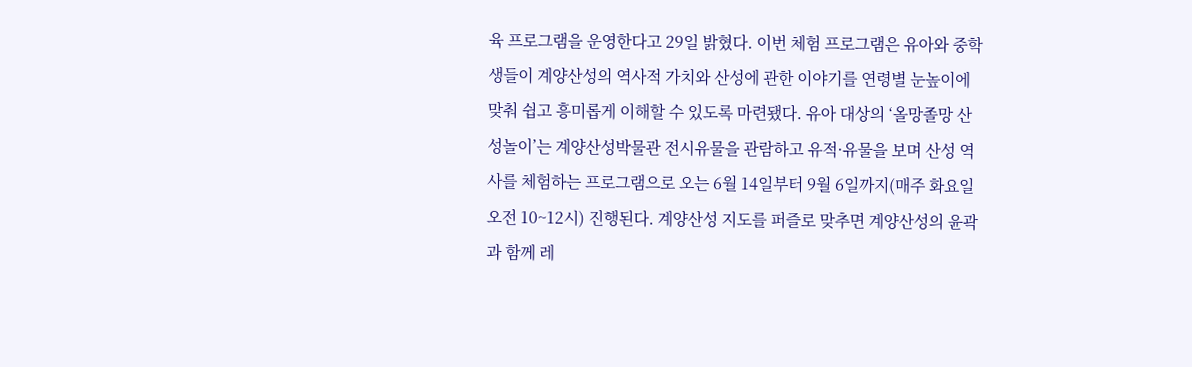육 프로그램을 운영한다고 29일 밝혔다. 이번 체험 프로그램은 유아와 중학생들이 계양산성의 역사적 가치와 산성에 관한 이야기를 연령별 눈높이에 맞춰 쉽고 흥미롭게 이해할 수 있도록 마련됐다. 유아 대상의 ‘올망졸망 산성놀이’는 계양산성박물관 전시유물을 관람하고 유적·유물을 보며 산성 역사를 체험하는 프로그램으로 오는 6월 14일부터 9월 6일까지(매주 화요일 오전 10~12시) 진행된다. 계양산성 지도를 퍼즐로 맞추면 계양산성의 윤곽과 함께 레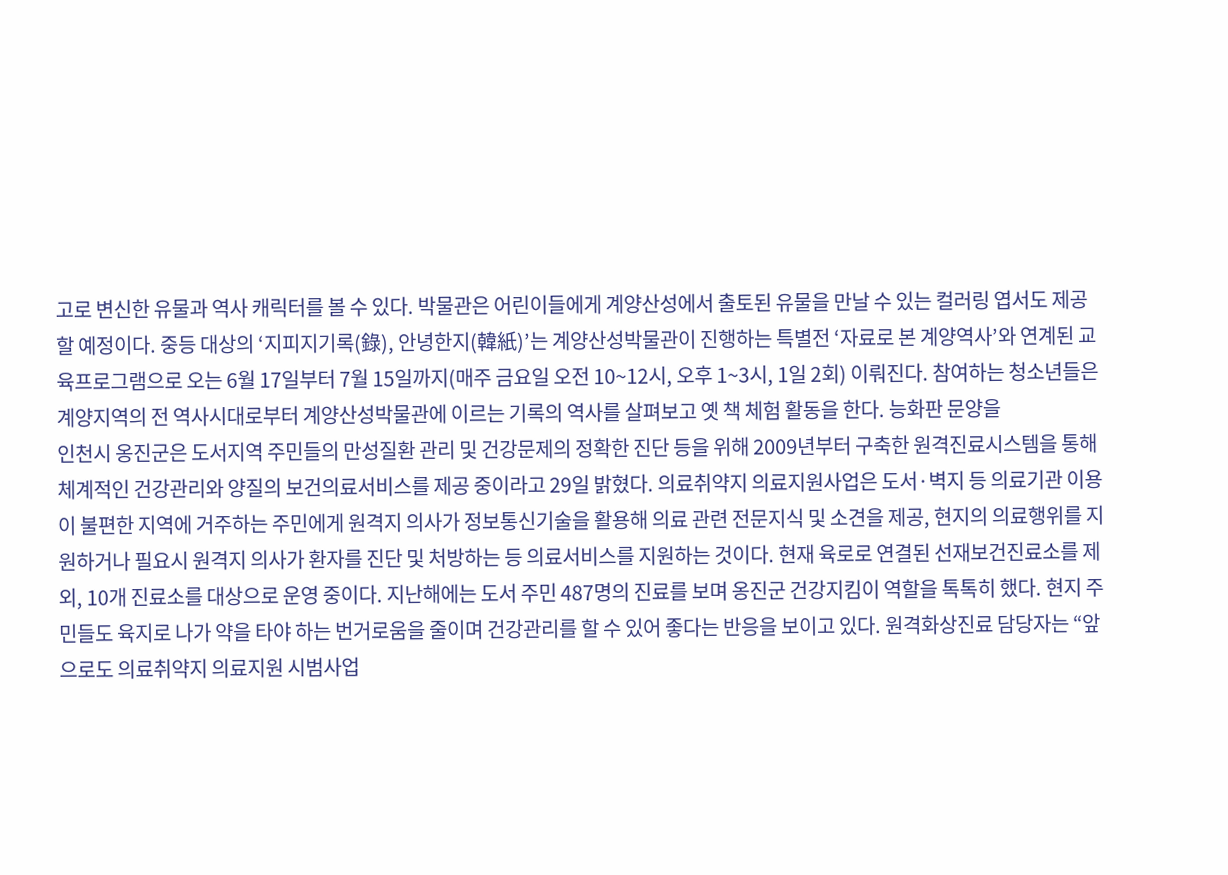고로 변신한 유물과 역사 캐릭터를 볼 수 있다. 박물관은 어린이들에게 계양산성에서 출토된 유물을 만날 수 있는 컬러링 엽서도 제공할 예정이다. 중등 대상의 ‘지피지기록(錄), 안녕한지(韓紙)’는 계양산성박물관이 진행하는 특별전 ‘자료로 본 계양역사’와 연계된 교육프로그램으로 오는 6월 17일부터 7월 15일까지(매주 금요일 오전 10~12시, 오후 1~3시, 1일 2회) 이뤄진다. 참여하는 청소년들은 계양지역의 전 역사시대로부터 계양산성박물관에 이르는 기록의 역사를 살펴보고 옛 책 체험 활동을 한다. 능화판 문양을
인천시 옹진군은 도서지역 주민들의 만성질환 관리 및 건강문제의 정확한 진단 등을 위해 2009년부터 구축한 원격진료시스템을 통해 체계적인 건강관리와 양질의 보건의료서비스를 제공 중이라고 29일 밝혔다. 의료취약지 의료지원사업은 도서·벽지 등 의료기관 이용이 불편한 지역에 거주하는 주민에게 원격지 의사가 정보통신기술을 활용해 의료 관련 전문지식 및 소견을 제공, 현지의 의료행위를 지원하거나 필요시 원격지 의사가 환자를 진단 및 처방하는 등 의료서비스를 지원하는 것이다. 현재 육로로 연결된 선재보건진료소를 제외, 10개 진료소를 대상으로 운영 중이다. 지난해에는 도서 주민 487명의 진료를 보며 옹진군 건강지킴이 역할을 톡톡히 했다. 현지 주민들도 육지로 나가 약을 타야 하는 번거로움을 줄이며 건강관리를 할 수 있어 좋다는 반응을 보이고 있다. 원격화상진료 담당자는 “앞으로도 의료취약지 의료지원 시범사업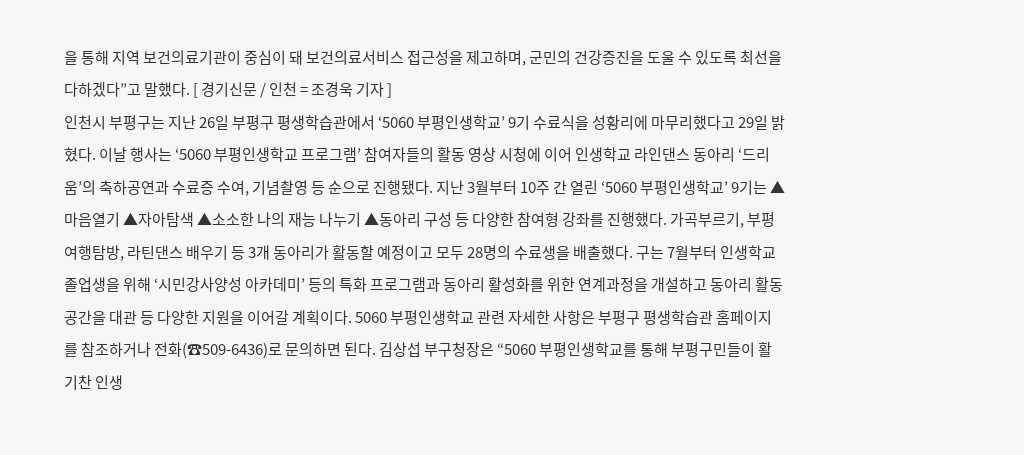을 통해 지역 보건의료기관이 중심이 돼 보건의료서비스 접근성을 제고하며, 군민의 건강증진을 도울 수 있도록 최선을 다하겠다”고 말했다. [ 경기신문 / 인천 = 조경욱 기자 ]
인천시 부평구는 지난 26일 부평구 평생학습관에서 ‘5060 부평인생학교’ 9기 수료식을 성황리에 마무리했다고 29일 밝혔다. 이날 행사는 ‘5060 부평인생학교 프로그램’ 참여자들의 활동 영상 시청에 이어 인생학교 라인댄스 동아리 ‘드리움’의 축하공연과 수료증 수여, 기념촬영 등 순으로 진행됐다. 지난 3월부터 10주 간 열린 ‘5060 부평인생학교’ 9기는 ▲마음열기 ▲자아탐색 ▲소소한 나의 재능 나누기 ▲동아리 구성 등 다양한 참여형 강좌를 진행했다. 가곡부르기, 부평여행탐방, 라틴댄스 배우기 등 3개 동아리가 활동할 예정이고 모두 28명의 수료생을 배출했다. 구는 7월부터 인생학교 졸업생을 위해 ‘시민강사양성 아카데미’ 등의 특화 프로그램과 동아리 활성화를 위한 연계과정을 개설하고 동아리 활동 공간을 대관 등 다양한 지원을 이어갈 계획이다. 5060 부평인생학교 관련 자세한 사항은 부평구 평생학습관 홈페이지를 참조하거나 전화(☎509-6436)로 문의하면 된다. 김상섭 부구청장은 “5060 부평인생학교를 통해 부평구민들이 활기찬 인생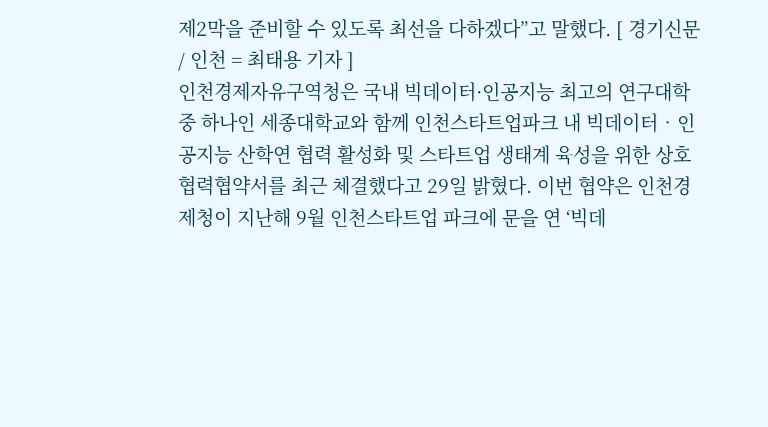제2막을 준비할 수 있도록 최선을 다하겠다”고 말했다. [ 경기신문 / 인천 = 최태용 기자 ]
인천경제자유구역청은 국내 빅데이터·인공지능 최고의 연구대학 중 하나인 세종대학교와 함께 인천스타트업파크 내 빅데이터‧인공지능 산학연 협력 활성화 및 스타트업 생태계 육성을 위한 상호협력협약서를 최근 체결했다고 29일 밝혔다. 이번 협약은 인천경제청이 지난해 9월 인천스타트업 파크에 문을 연 ‘빅데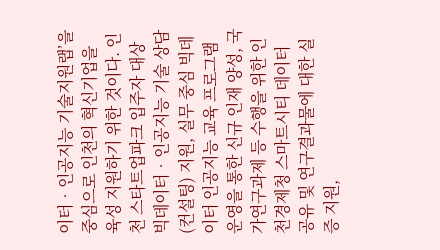이터‧인공지능 기술지원랩’을 중심으로 인천의 혁신기업을 육성 지원하기 위한 것이다. 인천 스타트업파크 입주자 대상 빅데이터‧인공지능 기술 상담(컨설팅) 지원, 실무 중심 빅데이터 인공지능 교육 프로그램 운영을 통한 신규 인재 양성, 국가연구과제 등 수행을 위한 인천경제청 스마트시티 데이터 공유 및 연구결과물에 대한 실증 지원,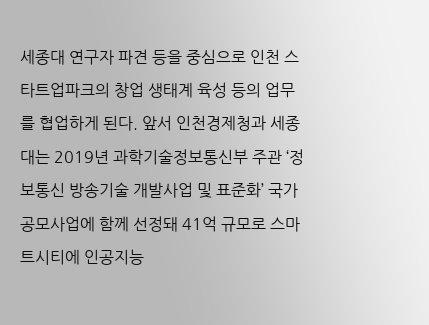세종대 연구자 파견 등을 중심으로 인천 스타트업파크의 창업 생태계 육성 등의 업무를 협업하게 된다. 앞서 인천경제청과 세종대는 2019년 과학기술정보통신부 주관 ‘정보통신 방송기술 개발사업 및 표준화’ 국가공모사업에 함께 선정돼 41억 규모로 스마트시티에 인공지능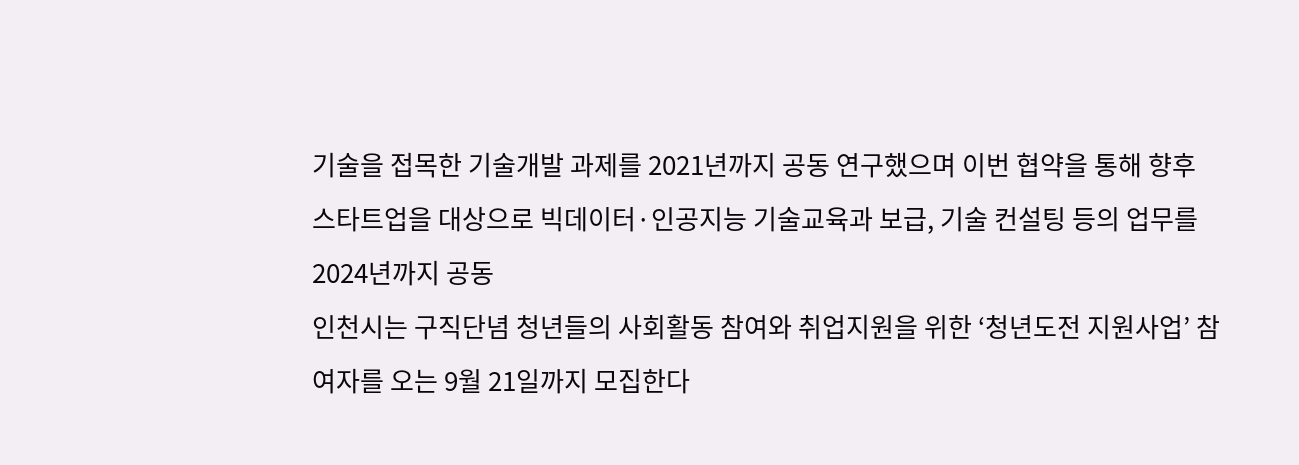기술을 접목한 기술개발 과제를 2021년까지 공동 연구했으며 이번 협약을 통해 향후 스타트업을 대상으로 빅데이터·인공지능 기술교육과 보급, 기술 컨설팅 등의 업무를 2024년까지 공동
인천시는 구직단념 청년들의 사회활동 참여와 취업지원을 위한 ‘청년도전 지원사업’ 참여자를 오는 9월 21일까지 모집한다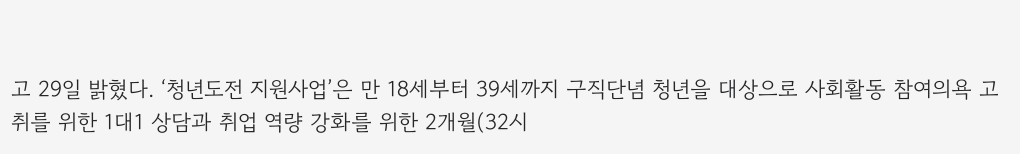고 29일 밝혔다. ‘청년도전 지원사업’은 만 18세부터 39세까지 구직단념 청년을 대상으로 사회활동 참여의욕 고취를 위한 1대1 상담과 취업 역량 강화를 위한 2개월(32시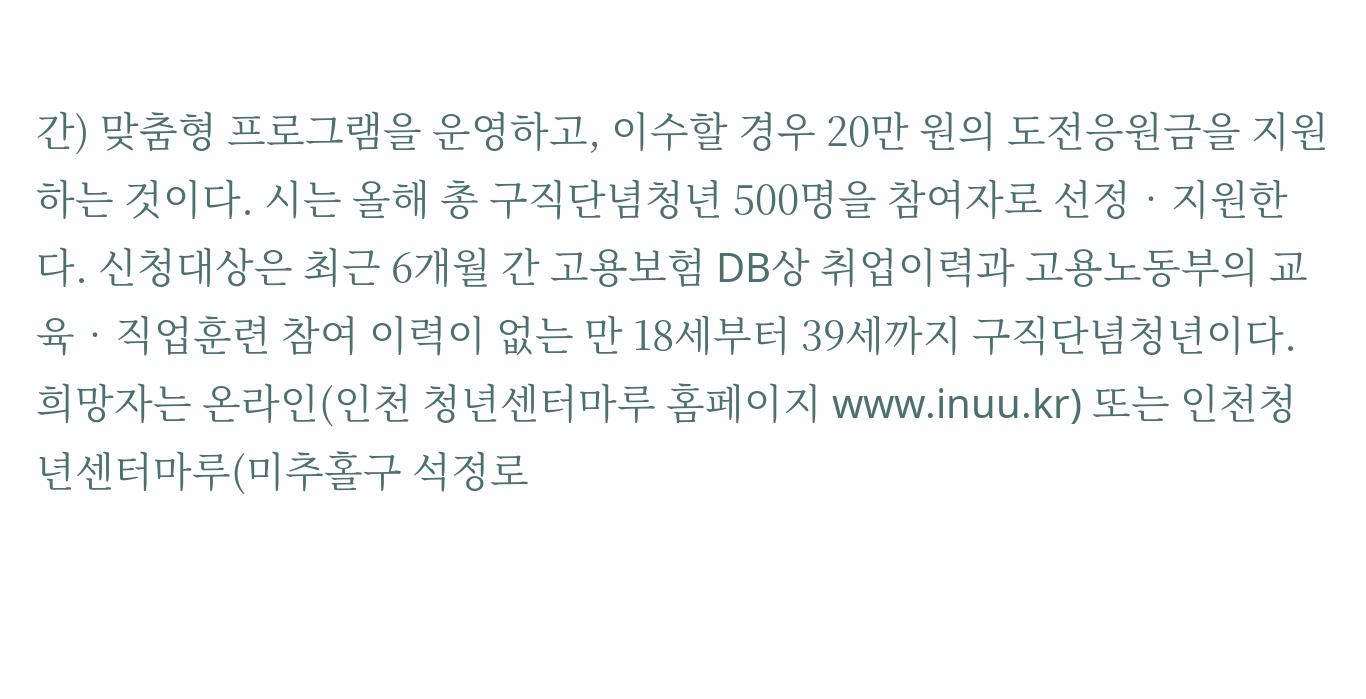간) 맞춤형 프로그램을 운영하고, 이수할 경우 20만 원의 도전응원금을 지원하는 것이다. 시는 올해 총 구직단념청년 500명을 참여자로 선정‧지원한다. 신청대상은 최근 6개월 간 고용보험 DB상 취업이력과 고용노동부의 교육‧직업훈련 참여 이력이 없는 만 18세부터 39세까지 구직단념청년이다. 희망자는 온라인(인천 청년센터마루 홈페이지 www.inuu.kr) 또는 인천청년센터마루(미추홀구 석정로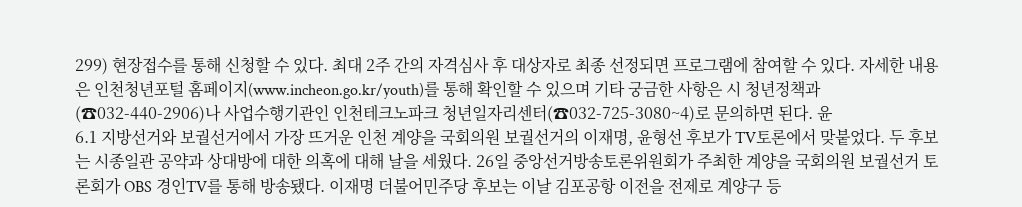299) 현장접수를 통해 신청할 수 있다. 최대 2주 간의 자격심사 후 대상자로 최종 선정되면 프로그램에 참여할 수 있다. 자세한 내용은 인천청년포털 홈페이지(www.incheon.go.kr/youth)를 통해 확인할 수 있으며 기타 궁금한 사항은 시 청년정책과(☎032-440-2906)나 사업수행기관인 인천테크노파크 청년일자리센터(☎032-725-3080~4)로 문의하면 된다. 윤
6.1 지방선거와 보궐선거에서 가장 뜨거운 인천 계양을 국회의원 보궐선거의 이재명, 윤형선 후보가 TV토론에서 맞붙었다. 두 후보는 시종일관 공약과 상대방에 대한 의혹에 대해 날을 세웠다. 26일 중앙선거방송토론위원회가 주최한 계양을 국회의원 보궐선거 토론회가 OBS 경인TV를 통해 방송됐다. 이재명 더불어민주당 후보는 이날 김포공항 이전을 전제로 계양구 등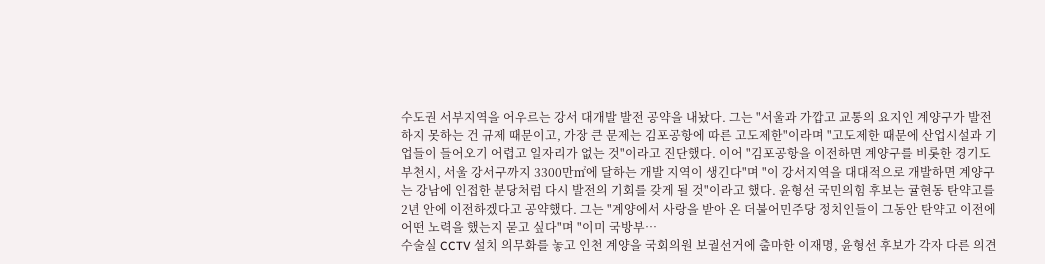수도권 서부지역을 어우르는 강서 대개발 발전 공약을 내놨다. 그는 "서울과 가깝고 교통의 요지인 계양구가 발전하지 못하는 건 규제 때문이고, 가장 큰 문제는 김포공항에 따른 고도제한"이라며 "고도제한 때문에 산업시설과 기업들이 들어오기 어렵고 일자리가 없는 것"이라고 진단했다. 이어 "김포공항을 이전하면 계양구를 비롯한 경기도 부천시, 서울 강서구까지 3300만㎡에 달하는 개발 지역이 생긴다"며 "이 강서지역을 대대적으로 개발하면 계양구는 강남에 인접한 분당처럼 다시 발전의 기회를 갖게 될 것"이라고 했다. 윤형선 국민의힘 후보는 귤현동 탄약고를 2년 안에 이전하겠다고 공약했다. 그는 "계양에서 사랑을 받아 온 더불어민주당 정치인들이 그동안 탄약고 이전에 어떤 노력을 했는지 묻고 싶다"며 "이미 국방부…
수술실 CCTV 설치 의무화를 놓고 인천 계양을 국회의원 보궐선거에 출마한 이재명, 윤형선 후보가 각자 다른 의견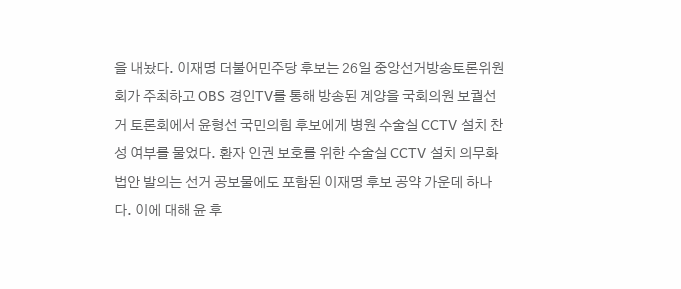을 내놨다. 이재명 더불어민주당 후보는 26일 중앙선거방송토론위원회가 주최하고 OBS 경인TV를 통해 방송된 계양을 국회의원 보궐선거 토론회에서 윤형선 국민의힘 후보에게 병원 수술실 CCTV 설치 찬성 여부를 물었다. 환자 인권 보호를 위한 수술실 CCTV 설치 의무화 법안 발의는 선거 공보물에도 포함된 이재명 후보 공약 가운데 하나다. 이에 대해 윤 후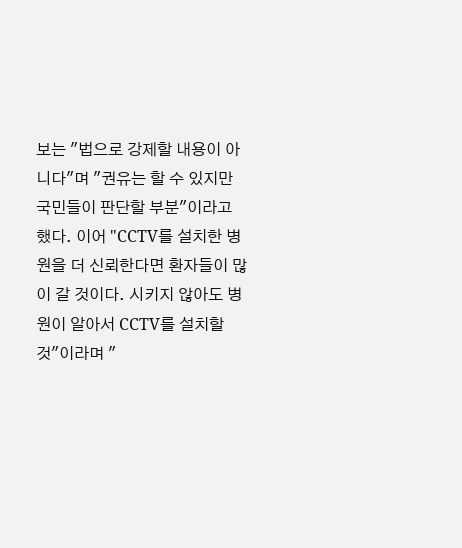보는 "법으로 강제할 내용이 아니다"며 "권유는 할 수 있지만 국민들이 판단할 부분"이라고 했다. 이어 "CCTV를 설치한 병원을 더 신뢰한다면 환자들이 많이 갈 것이다. 시키지 않아도 병원이 알아서 CCTV를 설치할 것"이라며 "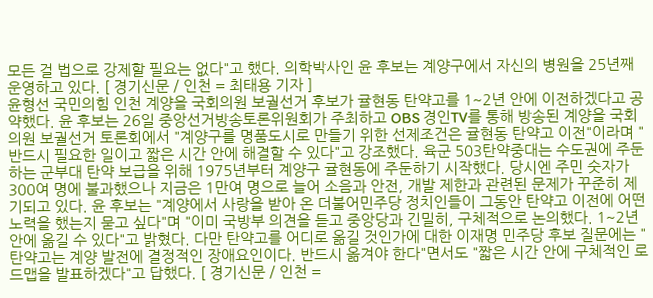모든 걸 법으로 강제할 필요는 없다"고 했다. 의학박사인 윤 후보는 계양구에서 자신의 병원을 25년째 운영하고 있다. [ 경기신문 / 인천 = 최태용 기자 ]
윤형선 국민의힘 인천 계양을 국회의원 보궐선거 후보가 귤현동 탄약고를 1~2년 안에 이전하겠다고 공약했다. 윤 후보는 26일 중앙선거방송토론위원회가 주최하고 OBS 경인TV를 통해 방송된 계양을 국회의원 보궐선거 토론회에서 "계양구를 명품도시로 만들기 위한 선제조건은 귤현동 탄약고 이전"이라며 "반드시 필요한 일이고 짧은 시간 안에 해결할 수 있다"고 강조했다. 육군 503탄약중대는 수도권에 주둔하는 군부대 탄약 보급을 위해 1975년부터 계양구 귤현동에 주둔하기 시작했다. 당시엔 주민 숫자가 300여 명에 불과했으나 지금은 1만여 명으로 늘어 소음과 안전, 개발 제한과 관련된 문제가 꾸준히 제기되고 있다. 윤 후보는 "계양에서 사랑을 받아 온 더불어민주당 정치인들이 그동안 탄약고 이전에 어떤 노력을 했는지 묻고 싶다"며 "이미 국방부 의견을 듣고 중앙당과 긴밀히, 구체적으로 논의했다. 1~2년 안에 옮길 수 있다"고 밝혔다. 다만 탄약고를 어디로 옮길 것인가에 대한 이재명 민주당 후보 질문에는 "탄약고는 계양 발전에 결정적인 장애요인이다. 반드시 옮겨야 한다"면서도 "짧은 시간 안에 구체적인 로드맵을 발표하겠다"고 답했다. [ 경기신문 / 인천 =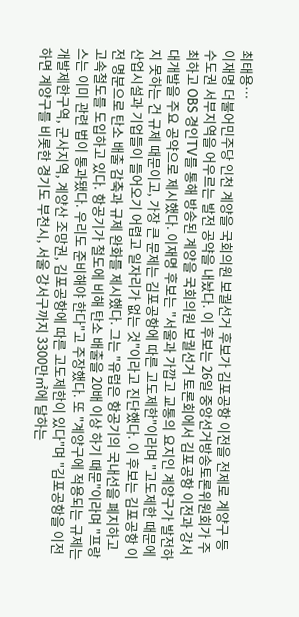최태용…
이재명 더불어민주당 인천 계양을 국회의원 보궐선거 후보가 김포공항 이전을 전제로 계양구 등 수도권 서부지역을 어우르는 발전 공약을 내놨다. 이 후보는 26일 중앙선거방송토론위원회가 주최하고 OBS 경인TV를 통해 방송된 계양을 국회의원 보궐선거 토론회에서 김포공항 이전과 강서 대개발을 주요 공약으로 제시했다. 이재명 후보는 "서울과 가깝고 교통의 요지인 계양구가 발전하지 못하는 건 규제 때문이고, 가장 큰 문제는 김포공항에 따른 고도제한"이라며 "고도제한 때문에 산업시설과 기업들이 들어오기 어렵고 일자리가 없는 것"이라고 진단했다. 이 후보는 김포공항 이전 명분으로 탄소 배출 감축과 규제 완화를 제시했다. 그는 "유럽은 항공기의 국내선을 폐지하고 고속철도를 도입하고 있다. 항공기가 철도에 비해 탄소 배출을 20배 이상 하기 때문"이라며 "프랑스는 이미 관련 법이 통과됐다. 우리도 준비해야 한다"고 주장했다. 또 "계양구에 적용되는 규제는 개발제한구역, 군사지역, 계양산 조망권, 김포공항에 따른 고도제한이 있다"며 "김포공항을 이전하면 계양구를 비롯한 경기도 부천시, 서울 강서구까지 3300만㎡에 달하는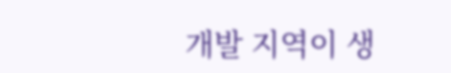개발 지역이 생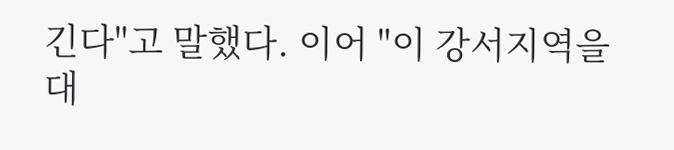긴다"고 말했다. 이어 "이 강서지역을 대